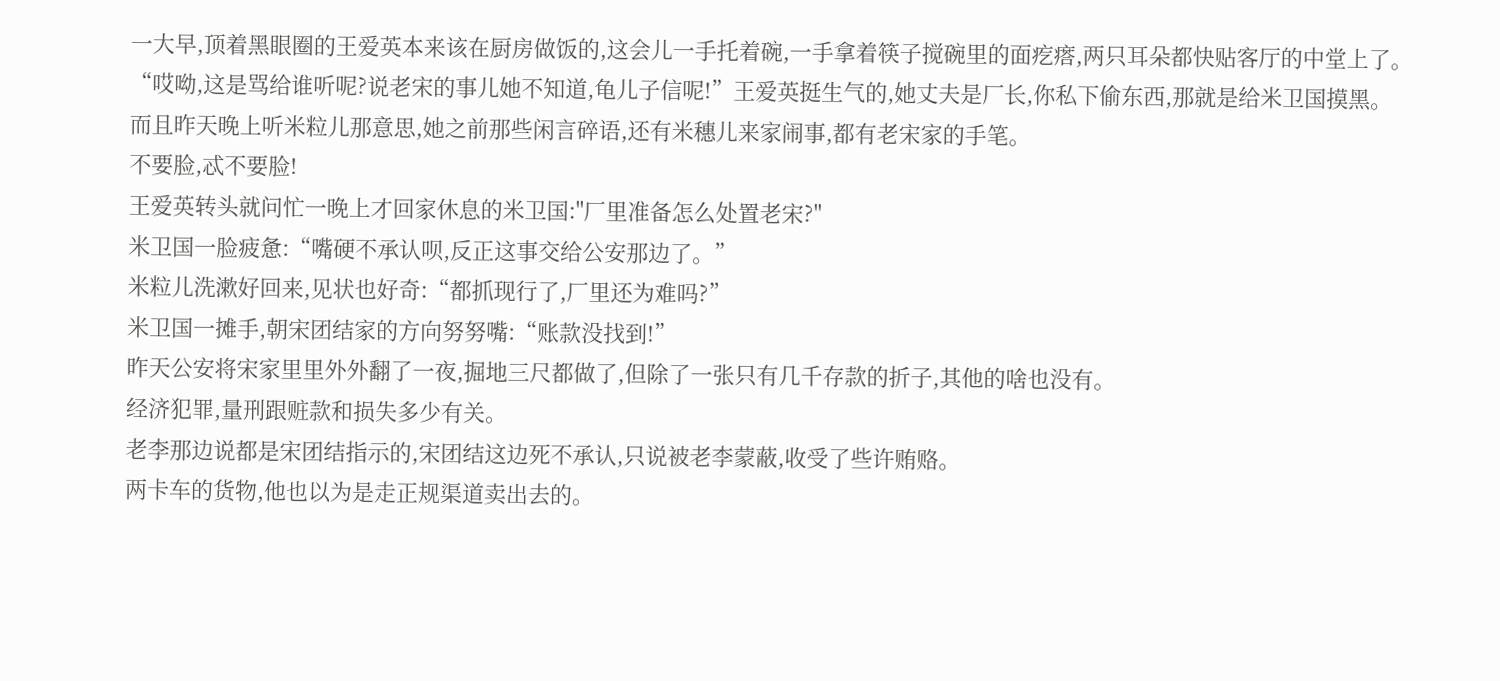一大早,顶着黑眼圈的王爱英本来该在厨房做饭的,这会儿一手托着碗,一手拿着筷子搅碗里的面疙瘩,两只耳朵都快贴客厅的中堂上了。
“哎呦,这是骂给谁听呢?说老宋的事儿她不知道,龟儿子信呢!”王爱英挺生气的,她丈夫是厂长,你私下偷东西,那就是给米卫国摸黑。
而且昨天晚上听米粒儿那意思,她之前那些闲言碎语,还有米穗儿来家闹事,都有老宋家的手笔。
不要脸,忒不要脸!
王爱英转头就问忙一晚上才回家休息的米卫国:"厂里准备怎么处置老宋?"
米卫国一脸疲惫:“嘴硬不承认呗,反正这事交给公安那边了。”
米粒儿洗漱好回来,见状也好奇:“都抓现行了,厂里还为难吗?”
米卫国一摊手,朝宋团结家的方向努努嘴:“账款没找到!”
昨天公安将宋家里里外外翻了一夜,掘地三尺都做了,但除了一张只有几千存款的折子,其他的啥也没有。
经济犯罪,量刑跟赃款和损失多少有关。
老李那边说都是宋团结指示的,宋团结这边死不承认,只说被老李蒙蔽,收受了些许贿赂。
两卡车的货物,他也以为是走正规渠道卖出去的。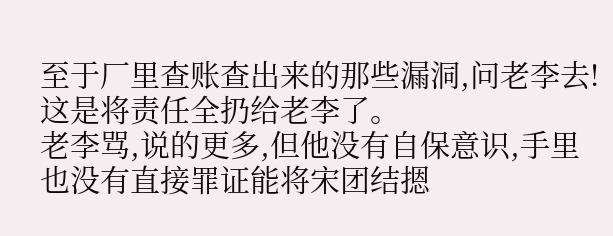至于厂里查账查出来的那些漏洞,问老李去!
这是将责任全扔给老李了。
老李骂,说的更多,但他没有自保意识,手里也没有直接罪证能将宋团结摁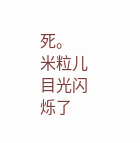死。
米粒儿目光闪烁了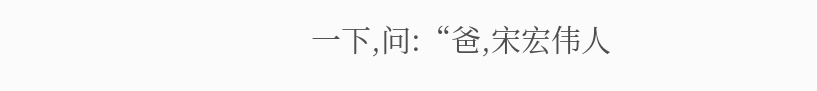一下,问:“爸,宋宏伟人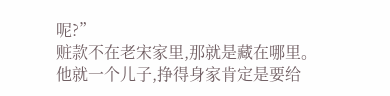呢?”
赃款不在老宋家里,那就是藏在哪里。
他就一个儿子,挣得身家肯定是要给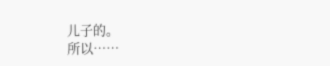儿子的。
所以……